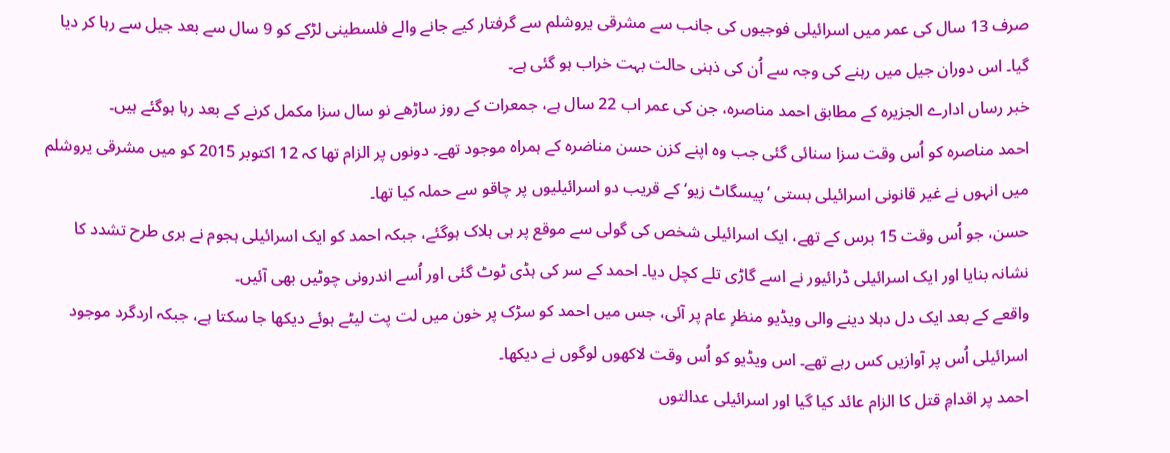صرف 13 سال کی عمر میں اسرائیلی فوجیوں کی جانب سے مشرقی یروشلم سے گرفتار کیے جانے والے فلسطینی لڑکے کو 9 سال سے بعد جیل سے رہا کر دیا گیا۔ اس دوران جیل میں رہنے کی وجہ سے اُن کی ذہنی حالت بہت خراب ہو گئی ہے۔
خبر رساں ادارے الجزیرہ کے مطابق احمد مناصرہ، جن کی عمر اب 22 سال ہے، جمعرات کے روز ساڑھے نو سال سزا مکمل کرنے کے بعد رہا ہوگئے ہیں۔
احمد مناصرہ کو اُس وقت سزا سنائی گئی جب وہ اپنے کزن حسن مناضرہ کے ہمراہ موجود تھے۔ دونوں پر الزام تھا کہ 12 اکتوبر 2015 کو میں مشرقی یروشلم میں انہوں نے غیر قانونی اسرائیلی بستی ’پیسگاٹ زیو‘ کے قریب دو اسرائیلیوں پر چاقو سے حملہ کیا تھا۔
حسن، جو اُس وقت 15 برس کے تھے، ایک اسرائیلی شخص کی گولی سے موقع پر ہی ہلاک ہوگئے، جبکہ احمد کو ایک اسرائیلی ہجوم نے بری طرح تشدد کا نشانہ بنایا اور ایک اسرائیلی ڈرائیور نے اسے گاڑی تلے کچل دیا۔ احمد کے سر کی ہڈی ٹوٹ گئی اور اُسے اندرونی چوٹیں بھی آئیں۔
واقعے کے بعد ایک دل دہلا دینے والی ویڈیو منظرِ عام پر آئی، جس میں احمد کو سڑک پر خون میں لت پت لیٹے ہوئے دیکھا جا سکتا ہے، جبکہ اردگرد موجود اسرائیلی اُس پر آوازیں کس رہے تھے۔ اس ویڈیو کو اُس وقت لاکھوں لوگوں نے دیکھا۔
احمد پر اقدامِ قتل کا الزام عائد کیا گیا اور اسرائیلی عدالتوں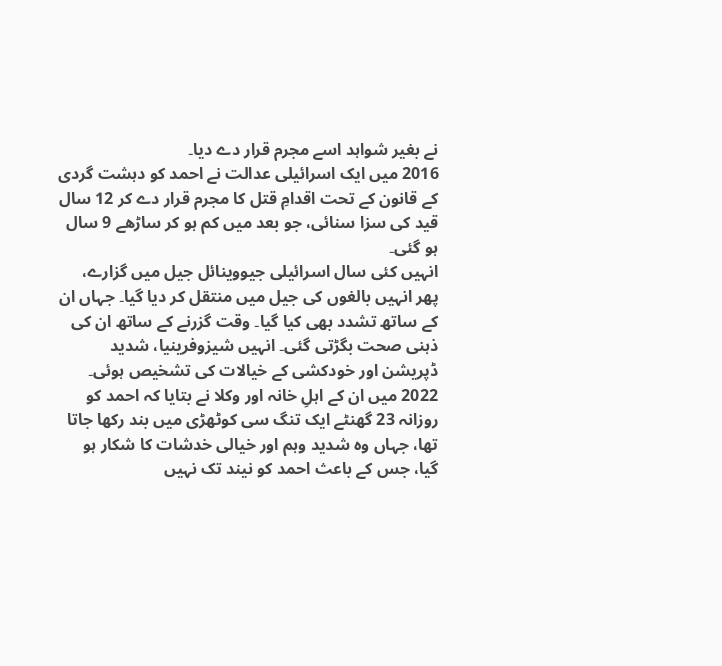نے بغیر شواہد اسے مجرم قرار دے دیا۔
2016 میں ایک اسرائیلی عدالت نے احمد کو دہشت گردی کے قانون کے تحت اقدامِ قتل کا مجرم قرار دے کر 12 سال قید کی سزا سنائی، جو بعد میں کم ہو کر ساڑھے 9 سال ہو گئی۔
انہیں کئی سال اسرائیلی جیووینائل جیل میں گزارے، پھر انہیں بالغوں کی جیل میں منتقل کر دیا گیا۔ جہاں ان کے ساتھ تشدد بھی کیا گیا۔ وقت گزرنے کے ساتھ ان کی ذہنی صحت بگڑتی گئی۔ انہیں شیزوفرینیا، شدید ڈپریشن اور خودکشی کے خیالات کی تشخیص ہوئی۔
2022 میں ان کے اہلِ خانہ اور وکلا نے بتایا کہ احمد کو روزانہ 23 گھنٹے ایک تنگ سی کوٹھڑی میں بند رکھا جاتا تھا، جہاں وہ شدید وہم اور خیالی خدشات کا شکار ہو گیا، جس کے باعث احمد کو نیند تک نہیں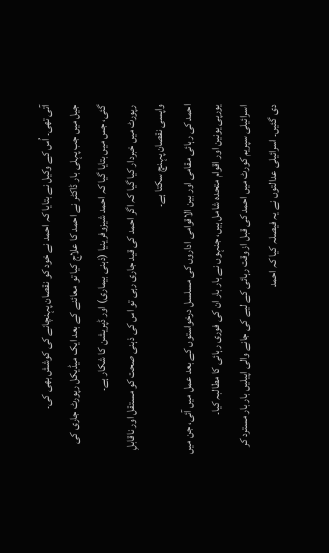آتی تھی۔ اُس کے وکیل نے بتایا کہ احمد نے خود کو نقصان پہنچانے کی کوشش بھی کی۔
جیل میں جب پہلی بار ڈاکٹر نے احمد کا علاج کیا تو معائنے کے بعد ایک میڈیکل رپورٹ جاری کی گئی، جس میں بتایا گیا کہ احمد شیزوفرینیا (ذہنی بیماری) اور ڈپریشن کا شکار ہے۔
رپورٹ میں خبردار کیا گیا کہ اگر احمد کی قید جاری رہی تو اس کی ذہنی صحت کو مستقل اور ناقابلِ واپسی نقصان پہنچ سکتا ہے۔
احمد کی رہائی مقامی اور بین الاقوامی اداروں کی مسلسل درخواستوں کے بعد عمل میں آئی، جن میں یورپی یونین اور اقوام متحدہ شامل ہیں، جنہوں نے بار بار ان کی فوری رہائی کا مطالبہ کیا۔
اسرائیلی سپریم کورٹ میں احمد کی قبل از وقت رہائی کے لیے کی جانے والی اپیلیں بار بار مسترد کر دی گئیں۔ اسرائیلی عدالتوں نے یہ فیصلہ کیا کہ احمد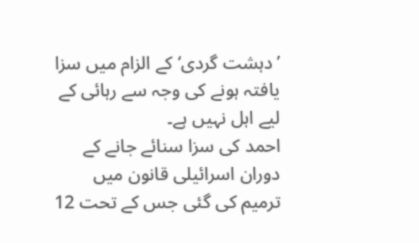’دہشت گردی‘ کے الزام میں سزا یافتہ ہونے کی وجہ سے رہائی کے لیے اہل نہیں ہے۔
احمد کی سزا سنائے جانے کے دوران اسرائیلی قانون میں ترمیم کی گئی جس کے تحت 12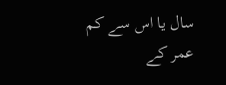سال یا اس سے کم عمر کے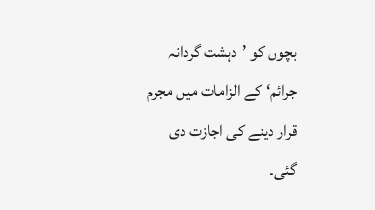بچوں کو ’دہشت گردانہ جرائم‘ کے الزامات میں مجرم قرار دینے کی اجازت دی گئی۔